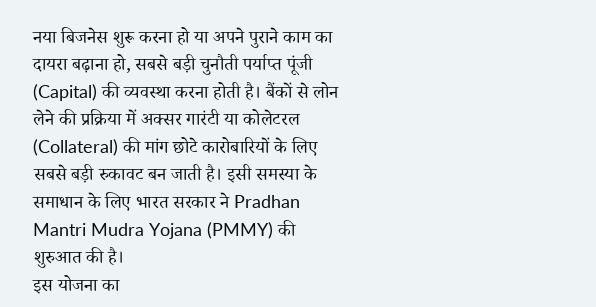नया बिजनेस शुरू करना हो या अपने पुराने काम का दायरा बढ़ाना हो, सबसे बड़ी चुनौती पर्याप्त पूंजी (Capital) की व्यवस्था करना होती है। बैंकों से लोन लेने की प्रक्रिया में अक्सर गारंटी या कोलेटरल (Collateral) की मांग छोटे कारोबारियों के लिए सबसे बड़ी रुकावट बन जाती है। इसी समस्या के समाधान के लिए भारत सरकार ने Pradhan Mantri Mudra Yojana (PMMY) की शुरुआत की है।
इस योजना का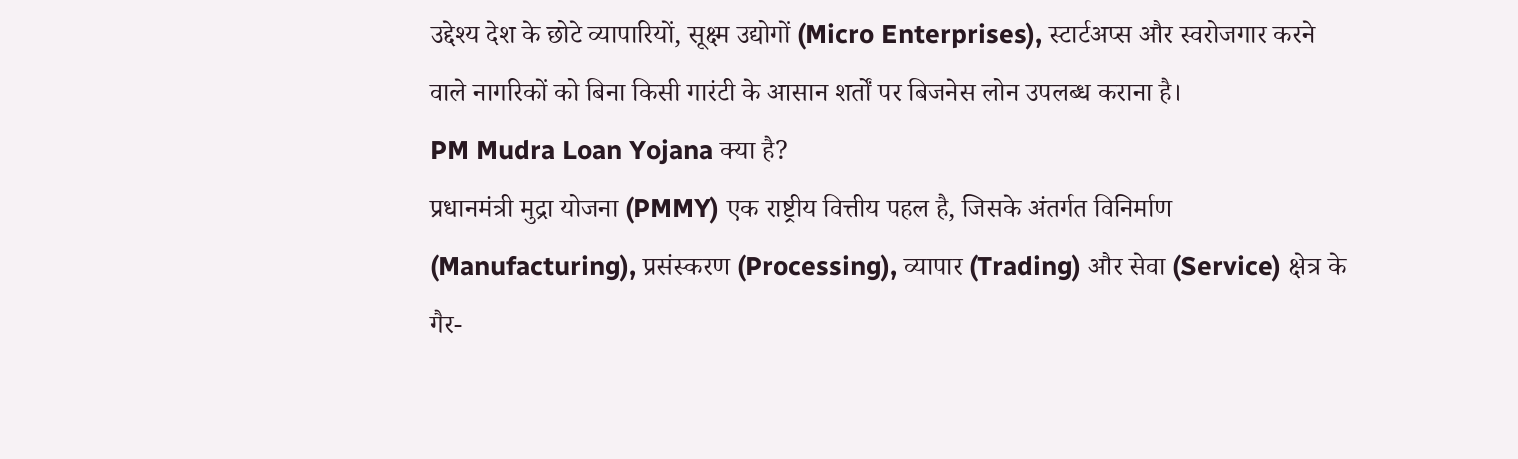उद्देश्य देश के छोटे व्यापारियों, सूक्ष्म उद्योगों (Micro Enterprises), स्टार्टअप्स और स्वरोजगार करने वाले नागरिकों को बिना किसी गारंटी के आसान शर्तों पर बिजनेस लोन उपलब्ध कराना है।
PM Mudra Loan Yojana क्या है?
प्रधानमंत्री मुद्रा योजना (PMMY) एक राष्ट्रीय वित्तीय पहल है, जिसके अंतर्गत विनिर्माण (Manufacturing), प्रसंस्करण (Processing), व्यापार (Trading) और सेवा (Service) क्षेत्र के गैर-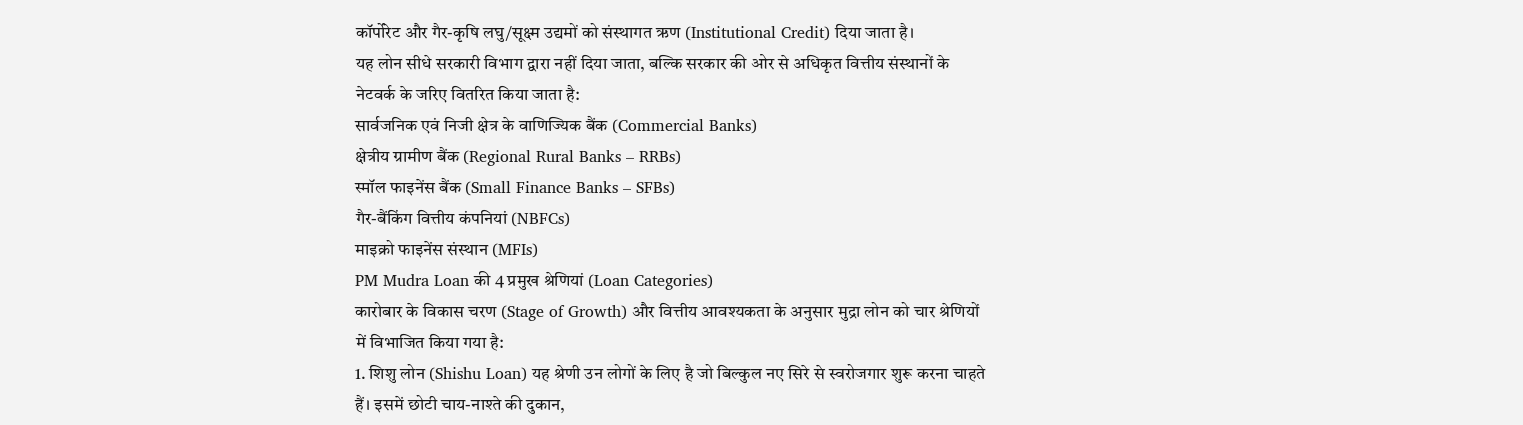कॉर्पोरेट और गैर-कृषि लघु/सूक्ष्म उद्यमों को संस्थागत ऋण (Institutional Credit) दिया जाता है।
यह लोन सीधे सरकारी विभाग द्वारा नहीं दिया जाता, बल्कि सरकार की ओर से अधिकृत वित्तीय संस्थानों के नेटवर्क के जरिए वितरित किया जाता है:
सार्वजनिक एवं निजी क्षेत्र के वाणिज्यिक बैंक (Commercial Banks)
क्षेत्रीय ग्रामीण बैंक (Regional Rural Banks – RRBs)
स्मॉल फाइनेंस बैंक (Small Finance Banks – SFBs)
गैर-बैंकिंग वित्तीय कंपनियां (NBFCs)
माइक्रो फाइनेंस संस्थान (MFIs)
PM Mudra Loan की 4 प्रमुख श्रेणियां (Loan Categories)
कारोबार के विकास चरण (Stage of Growth) और वित्तीय आवश्यकता के अनुसार मुद्रा लोन को चार श्रेणियों में विभाजित किया गया है:
1. शिशु लोन (Shishu Loan) यह श्रेणी उन लोगों के लिए है जो बिल्कुल नए सिरे से स्वरोजगार शुरू करना चाहते हैं। इसमें छोटी चाय-नाश्ते की दुकान,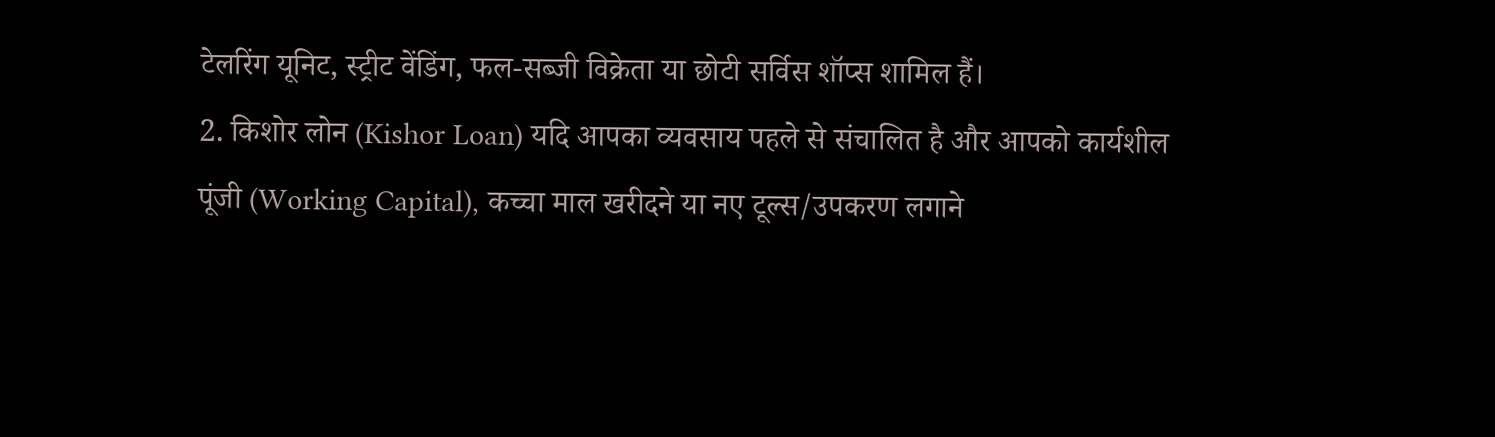टेलरिंग यूनिट, स्ट्रीट वेंडिंग, फल-सब्जी विक्रेता या छोटी सर्विस शॉप्स शामिल हैं।
2. किशोर लोन (Kishor Loan) यदि आपका व्यवसाय पहले से संचालित है और आपको कार्यशील पूंजी (Working Capital), कच्चा माल खरीदने या नए टूल्स/उपकरण लगाने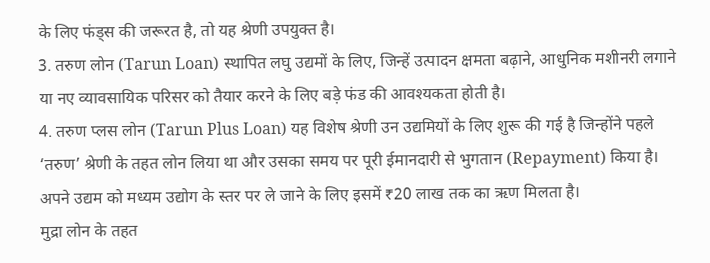के लिए फंड्स की जरूरत है, तो यह श्रेणी उपयुक्त है।
3. तरुण लोन (Tarun Loan) स्थापित लघु उद्यमों के लिए, जिन्हें उत्पादन क्षमता बढ़ाने, आधुनिक मशीनरी लगाने या नए व्यावसायिक परिसर को तैयार करने के लिए बड़े फंड की आवश्यकता होती है।
4. तरुण प्लस लोन (Tarun Plus Loan) यह विशेष श्रेणी उन उद्यमियों के लिए शुरू की गई है जिन्होंने पहले ‘तरुण’ श्रेणी के तहत लोन लिया था और उसका समय पर पूरी ईमानदारी से भुगतान (Repayment) किया है। अपने उद्यम को मध्यम उद्योग के स्तर पर ले जाने के लिए इसमें ₹20 लाख तक का ऋण मिलता है।
मुद्रा लोन के तहत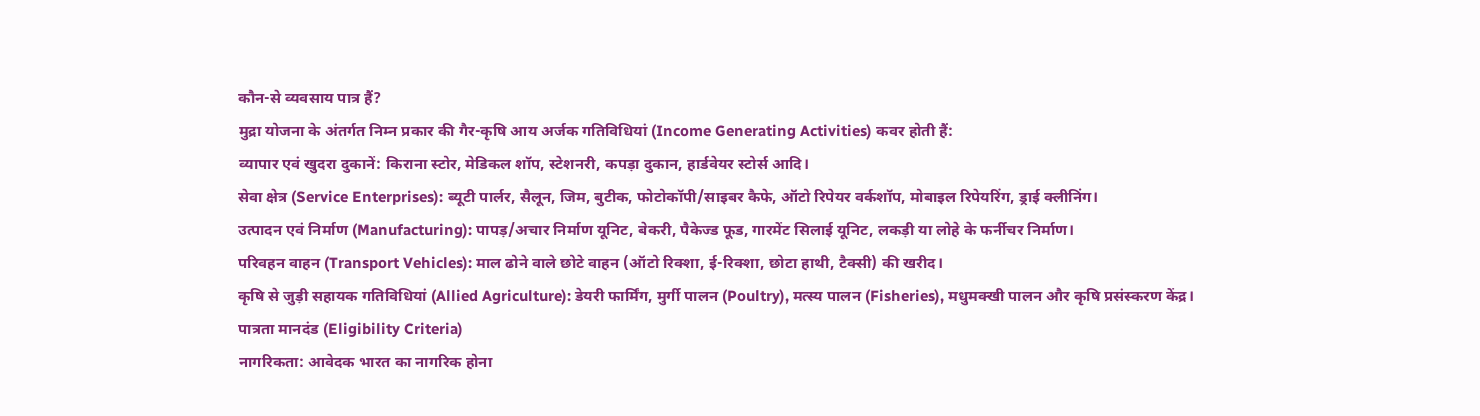कौन-से व्यवसाय पात्र हैं?
मुद्रा योजना के अंतर्गत निम्न प्रकार की गैर-कृषि आय अर्जक गतिविधियां (Income Generating Activities) कवर होती हैं:
व्यापार एवं खुदरा दुकानें: किराना स्टोर, मेडिकल शॉप, स्टेशनरी, कपड़ा दुकान, हार्डवेयर स्टोर्स आदि।
सेवा क्षेत्र (Service Enterprises): ब्यूटी पार्लर, सैलून, जिम, बुटीक, फोटोकॉपी/साइबर कैफे, ऑटो रिपेयर वर्कशॉप, मोबाइल रिपेयरिंग, ड्राई क्लीनिंग।
उत्पादन एवं निर्माण (Manufacturing): पापड़/अचार निर्माण यूनिट, बेकरी, पैकेज्ड फूड, गारमेंट सिलाई यूनिट, लकड़ी या लोहे के फर्नीचर निर्माण।
परिवहन वाहन (Transport Vehicles): माल ढोने वाले छोटे वाहन (ऑटो रिक्शा, ई-रिक्शा, छोटा हाथी, टैक्सी) की खरीद।
कृषि से जुड़ी सहायक गतिविधियां (Allied Agriculture): डेयरी फार्मिंग, मुर्गी पालन (Poultry), मत्स्य पालन (Fisheries), मधुमक्खी पालन और कृषि प्रसंस्करण केंद्र।
पात्रता मानदंड (Eligibility Criteria)
नागरिकता: आवेदक भारत का नागरिक होना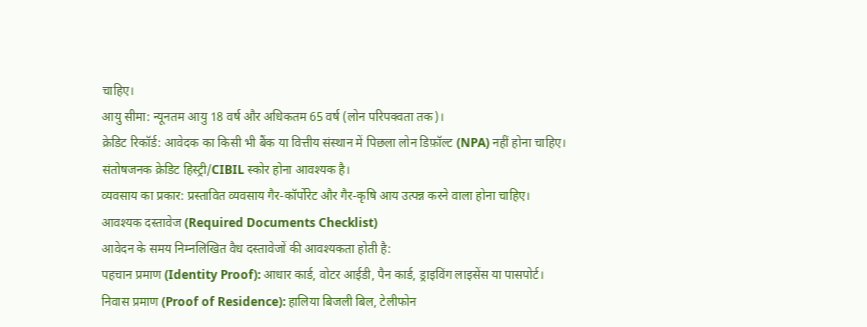चाहिए।
आयु सीमा: न्यूनतम आयु 18 वर्ष और अधिकतम 65 वर्ष (लोन परिपक्वता तक)।
क्रेडिट रिकॉर्ड: आवेदक का किसी भी बैंक या वित्तीय संस्थान में पिछला लोन डिफ़ॉल्ट (NPA) नहीं होना चाहिए। संतोषजनक क्रेडिट हिस्ट्री/CIBIL स्कोर होना आवश्यक है।
व्यवसाय का प्रकार: प्रस्तावित व्यवसाय गैर-कॉर्पोरेट और गैर-कृषि आय उत्पन्न करने वाला होना चाहिए।
आवश्यक दस्तावेज (Required Documents Checklist)
आवेदन के समय निम्नलिखित वैध दस्तावेजों की आवश्यकता होती है:
पहचान प्रमाण (Identity Proof): आधार कार्ड, वोटर आईडी, पैन कार्ड, ड्राइविंग लाइसेंस या पासपोर्ट।
निवास प्रमाण (Proof of Residence): हालिया बिजली बिल, टेलीफोन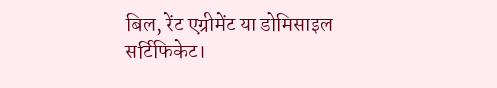बिल, रेंट एग्रीमेंट या डोमिसाइल सर्टिफिकेट।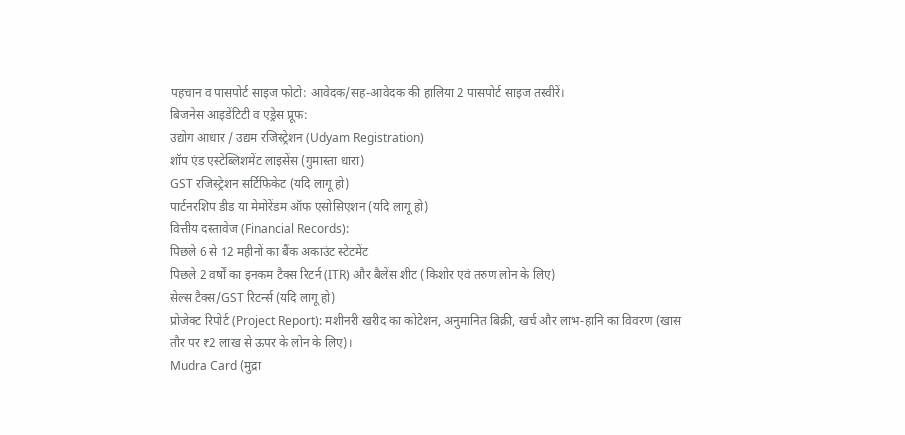पहचान व पासपोर्ट साइज फोटो: आवेदक/सह-आवेदक की हालिया 2 पासपोर्ट साइज तस्वीरें।
बिजनेस आइडेंटिटी व एड्रेस प्रूफ:
उद्योग आधार / उद्यम रजिस्ट्रेशन (Udyam Registration)
शॉप एंड एस्टेब्लिशमेंट लाइसेंस (गुमास्ता धारा)
GST रजिस्ट्रेशन सर्टिफिकेट (यदि लागू हो)
पार्टनरशिप डीड या मेमोरेंडम ऑफ एसोसिएशन (यदि लागू हो)
वित्तीय दस्तावेज (Financial Records):
पिछले 6 से 12 महीनों का बैंक अकाउंट स्टेटमेंट
पिछले 2 वर्षों का इनकम टैक्स रिटर्न (ITR) और बैलेंस शीट (किशोर एवं तरुण लोन के लिए)
सेल्स टैक्स/GST रिटर्न्स (यदि लागू हो)
प्रोजेक्ट रिपोर्ट (Project Report): मशीनरी खरीद का कोटेशन, अनुमानित बिक्री, खर्च और लाभ-हानि का विवरण (खास तौर पर ₹2 लाख से ऊपर के लोन के लिए)।
Mudra Card (मुद्रा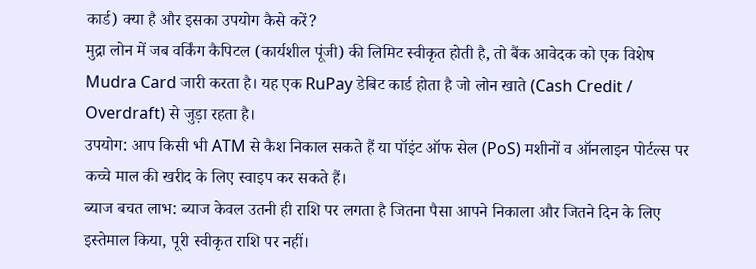कार्ड) क्या है और इसका उपयोग कैसे करें?
मुद्रा लोन में जब वर्किंग कैपिटल (कार्यशील पूंजी) की लिमिट स्वीकृत होती है, तो बैंक आवेदक को एक विशेष Mudra Card जारी करता है। यह एक RuPay डेबिट कार्ड होता है जो लोन खाते (Cash Credit / Overdraft) से जुड़ा रहता है।
उपयोग: आप किसी भी ATM से कैश निकाल सकते हैं या पॉइंट ऑफ सेल (PoS) मशीनों व ऑनलाइन पोर्टल्स पर कच्चे माल की खरीद के लिए स्वाइप कर सकते हैं।
ब्याज बचत लाभ: ब्याज केवल उतनी ही राशि पर लगता है जितना पैसा आपने निकाला और जितने दिन के लिए इस्तेमाल किया, पूरी स्वीकृत राशि पर नहीं।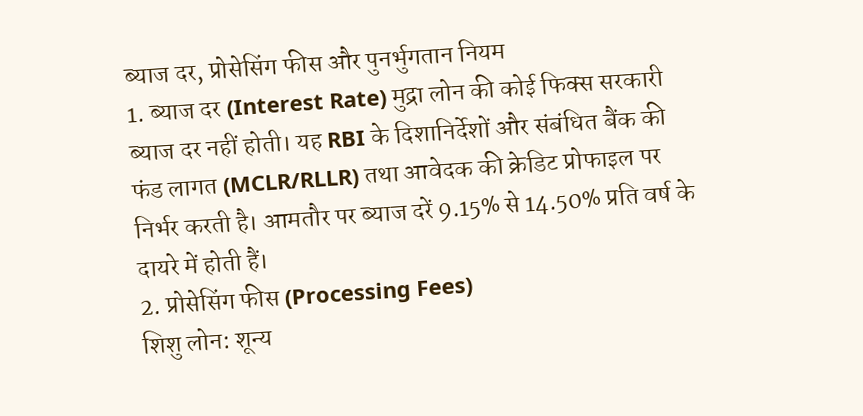ब्याज दर, प्रोसेसिंग फीस और पुनर्भुगतान नियम
1. ब्याज दर (Interest Rate) मुद्रा लोन की कोई फिक्स सरकारी ब्याज दर नहीं होती। यह RBI के दिशानिर्देशों और संबंधित बैंक की फंड लागत (MCLR/RLLR) तथा आवेदक की क्रेडिट प्रोफाइल पर निर्भर करती है। आमतौर पर ब्याज दरें 9.15% से 14.50% प्रति वर्ष के दायरे में होती हैं।
2. प्रोसेसिंग फीस (Processing Fees)
शिशु लोन: शून्य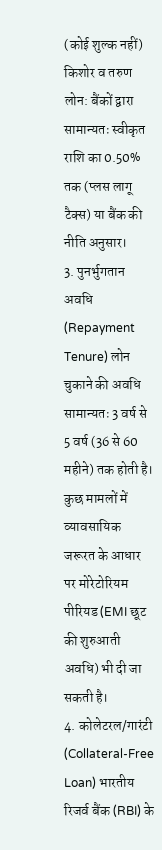(कोई शुल्क नहीं)
किशोर व तरुण लोन: बैंकों द्वारा सामान्यतः स्वीकृत राशि का 0.50% तक (प्लस लागू टैक्स) या बैंक की नीति अनुसार।
3. पुनर्भुगतान अवधि (Repayment Tenure) लोन चुकाने की अवधि सामान्यतः 3 वर्ष से 5 वर्ष (36 से 60 महीने) तक होती है। कुछ मामलों में व्यावसायिक जरूरत के आधार पर मोरेटोरियम पीरियड (EMI छूट की शुरुआती अवधि) भी दी जा सकती है।
4. कोलेटरल/गारंटी (Collateral-Free Loan) भारतीय रिजर्व बैंक (RBI) के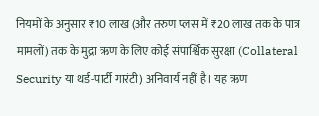नियमों के अनुसार ₹10 लाख (और तरुण प्लस में ₹20 लाख तक के पात्र मामलों) तक के मुद्रा ऋण के लिए कोई संपार्श्विक सुरक्षा (Collateral Security या थर्ड-पार्टी गारंटी) अनिवार्य नहीं है। यह ऋण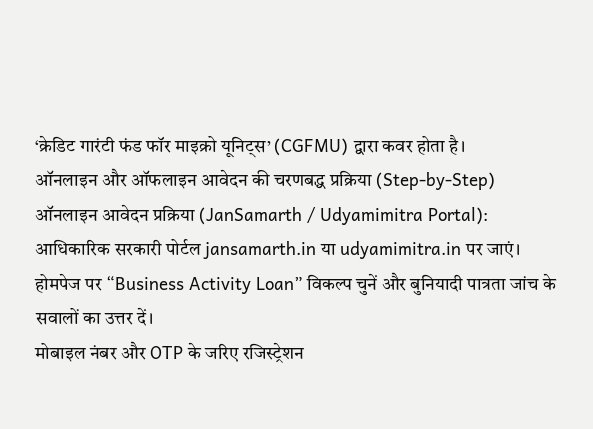‘क्रेडिट गारंटी फंड फॉर माइक्रो यूनिट्स’ (CGFMU) द्वारा कवर होता है।
ऑनलाइन और ऑफलाइन आवेदन की चरणबद्ध प्रक्रिया (Step-by-Step)
ऑनलाइन आवेदन प्रक्रिया (JanSamarth / Udyamimitra Portal):
आधिकारिक सरकारी पोर्टल jansamarth.in या udyamimitra.in पर जाएं।
होमपेज पर “Business Activity Loan” विकल्प चुनें और बुनियादी पात्रता जांच के सवालों का उत्तर दें।
मोबाइल नंबर और OTP के जरिए रजिस्ट्रेशन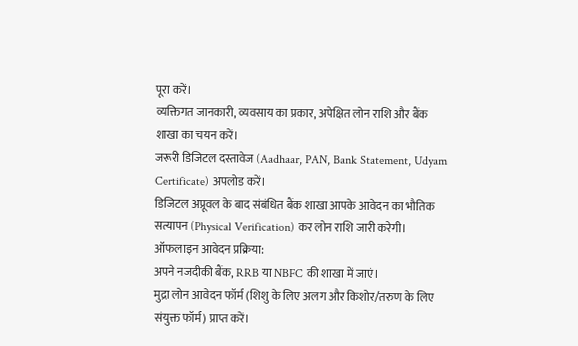पूरा करें।
व्यक्तिगत जानकारी, व्यवसाय का प्रकार, अपेक्षित लोन राशि और बैंक शाखा का चयन करें।
जरूरी डिजिटल दस्तावेज (Aadhaar, PAN, Bank Statement, Udyam Certificate) अपलोड करें।
डिजिटल अप्रूवल के बाद संबंधित बैंक शाखा आपके आवेदन का भौतिक सत्यापन (Physical Verification) कर लोन राशि जारी करेगी।
ऑफलाइन आवेदन प्रक्रिया:
अपने नजदीकी बैंक, RRB या NBFC की शाखा में जाएं।
मुद्रा लोन आवेदन फॉर्म (शिशु के लिए अलग और किशोर/तरुण के लिए संयुक्त फॉर्म) प्राप्त करें।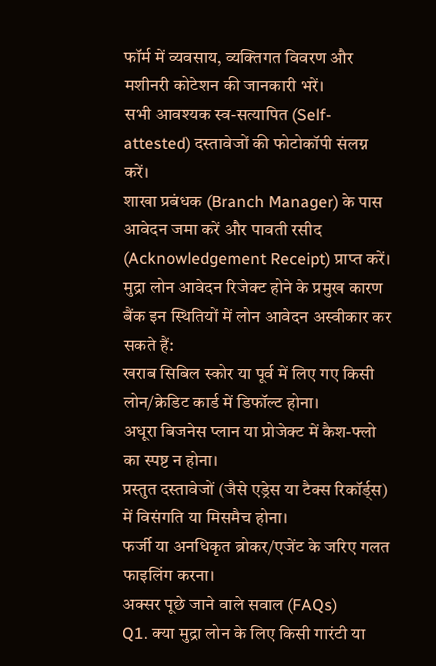फॉर्म में व्यवसाय, व्यक्तिगत विवरण और मशीनरी कोटेशन की जानकारी भरें।
सभी आवश्यक स्व-सत्यापित (Self-attested) दस्तावेजों की फोटोकॉपी संलग्न करें।
शाखा प्रबंधक (Branch Manager) के पास आवेदन जमा करें और पावती रसीद (Acknowledgement Receipt) प्राप्त करें।
मुद्रा लोन आवेदन रिजेक्ट होने के प्रमुख कारण
बैंक इन स्थितियों में लोन आवेदन अस्वीकार कर सकते हैं:
खराब सिबिल स्कोर या पूर्व में लिए गए किसी लोन/क्रेडिट कार्ड में डिफॉल्ट होना।
अधूरा बिजनेस प्लान या प्रोजेक्ट में कैश-फ्लो का स्पष्ट न होना।
प्रस्तुत दस्तावेजों (जैसे एड्रेस या टैक्स रिकॉर्ड्स) में विसंगति या मिसमैच होना।
फर्जी या अनधिकृत ब्रोकर/एजेंट के जरिए गलत फाइलिंग करना।
अक्सर पूछे जाने वाले सवाल (FAQs)
Q1. क्या मुद्रा लोन के लिए किसी गारंटी या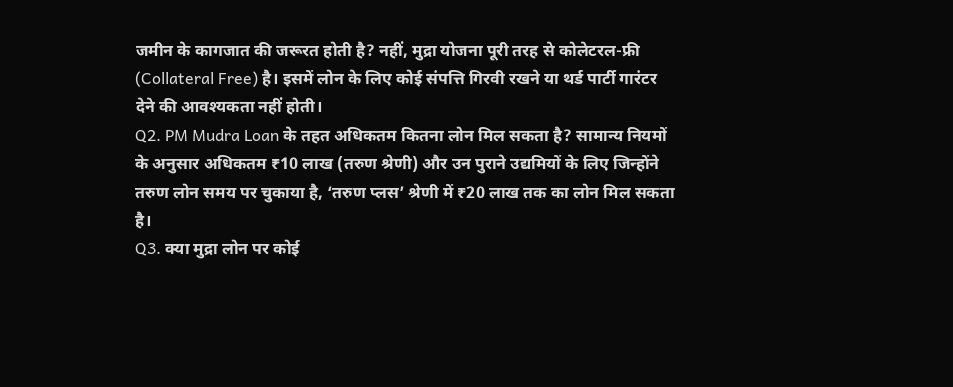जमीन के कागजात की जरूरत होती है? नहीं, मुद्रा योजना पूरी तरह से कोलेटरल-फ्री (Collateral Free) है। इसमें लोन के लिए कोई संपत्ति गिरवी रखने या थर्ड पार्टी गारंटर देने की आवश्यकता नहीं होती।
Q2. PM Mudra Loan के तहत अधिकतम कितना लोन मिल सकता है? सामान्य नियमों के अनुसार अधिकतम ₹10 लाख (तरुण श्रेणी) और उन पुराने उद्यमियों के लिए जिन्होंने तरुण लोन समय पर चुकाया है, ‘तरुण प्लस’ श्रेणी में ₹20 लाख तक का लोन मिल सकता है।
Q3. क्या मुद्रा लोन पर कोई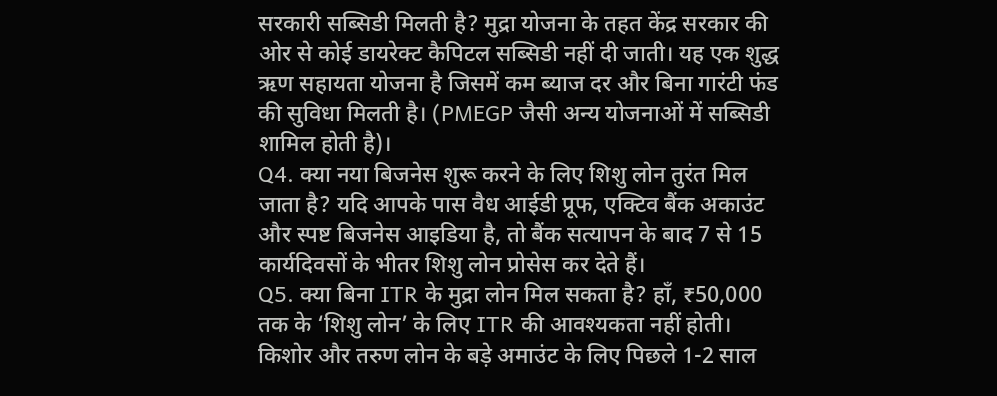सरकारी सब्सिडी मिलती है? मुद्रा योजना के तहत केंद्र सरकार की ओर से कोई डायरेक्ट कैपिटल सब्सिडी नहीं दी जाती। यह एक शुद्ध ऋण सहायता योजना है जिसमें कम ब्याज दर और बिना गारंटी फंड की सुविधा मिलती है। (PMEGP जैसी अन्य योजनाओं में सब्सिडी शामिल होती है)।
Q4. क्या नया बिजनेस शुरू करने के लिए शिशु लोन तुरंत मिल जाता है? यदि आपके पास वैध आईडी प्रूफ, एक्टिव बैंक अकाउंट और स्पष्ट बिजनेस आइडिया है, तो बैंक सत्यापन के बाद 7 से 15 कार्यदिवसों के भीतर शिशु लोन प्रोसेस कर देते हैं।
Q5. क्या बिना ITR के मुद्रा लोन मिल सकता है? हाँ, ₹50,000 तक के ‘शिशु लोन’ के लिए ITR की आवश्यकता नहीं होती। किशोर और तरुण लोन के बड़े अमाउंट के लिए पिछले 1-2 साल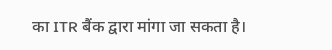का ITR बैंक द्वारा मांगा जा सकता है।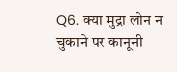Q6. क्या मुद्रा लोन न चुकाने पर कानूनी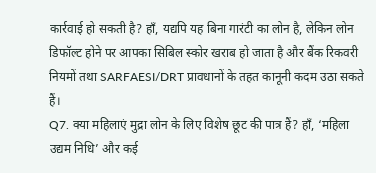कार्रवाई हो सकती है? हाँ, यद्यपि यह बिना गारंटी का लोन है, लेकिन लोन डिफॉल्ट होने पर आपका सिबिल स्कोर खराब हो जाता है और बैंक रिकवरी नियमों तथा SARFAESI/DRT प्रावधानों के तहत कानूनी कदम उठा सकते हैं।
Q7. क्या महिलाएं मुद्रा लोन के लिए विशेष छूट की पात्र हैं? हाँ, ‘महिला उद्यम निधि’ और कई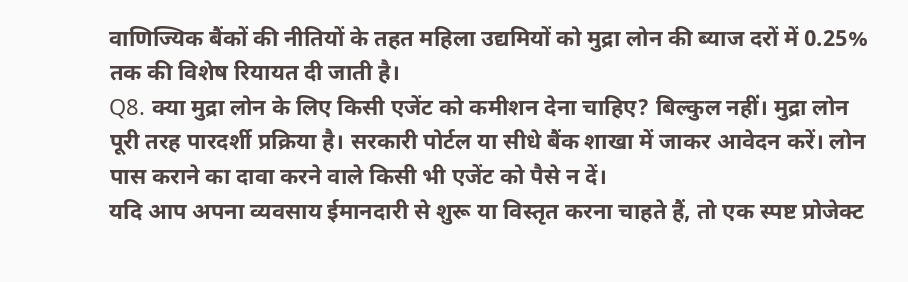वाणिज्यिक बैंकों की नीतियों के तहत महिला उद्यमियों को मुद्रा लोन की ब्याज दरों में 0.25% तक की विशेष रियायत दी जाती है।
Q8. क्या मुद्रा लोन के लिए किसी एजेंट को कमीशन देना चाहिए? बिल्कुल नहीं। मुद्रा लोन पूरी तरह पारदर्शी प्रक्रिया है। सरकारी पोर्टल या सीधे बैंक शाखा में जाकर आवेदन करें। लोन पास कराने का दावा करने वाले किसी भी एजेंट को पैसे न दें।
यदि आप अपना व्यवसाय ईमानदारी से शुरू या विस्तृत करना चाहते हैं, तो एक स्पष्ट प्रोजेक्ट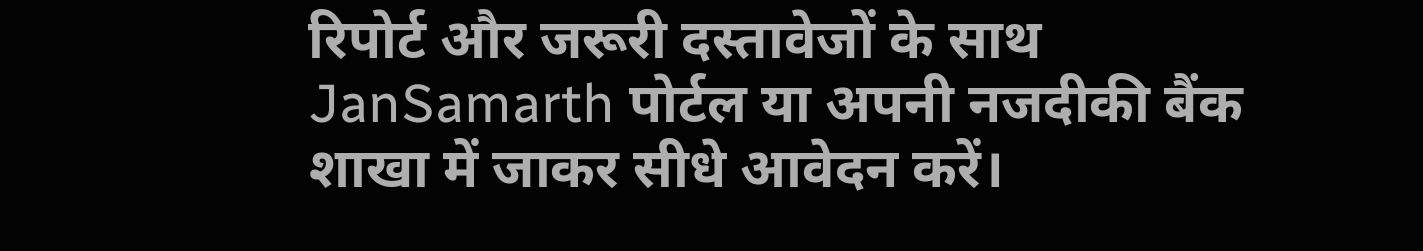रिपोर्ट और जरूरी दस्तावेजों के साथ JanSamarth पोर्टल या अपनी नजदीकी बैंक शाखा में जाकर सीधे आवेदन करें।